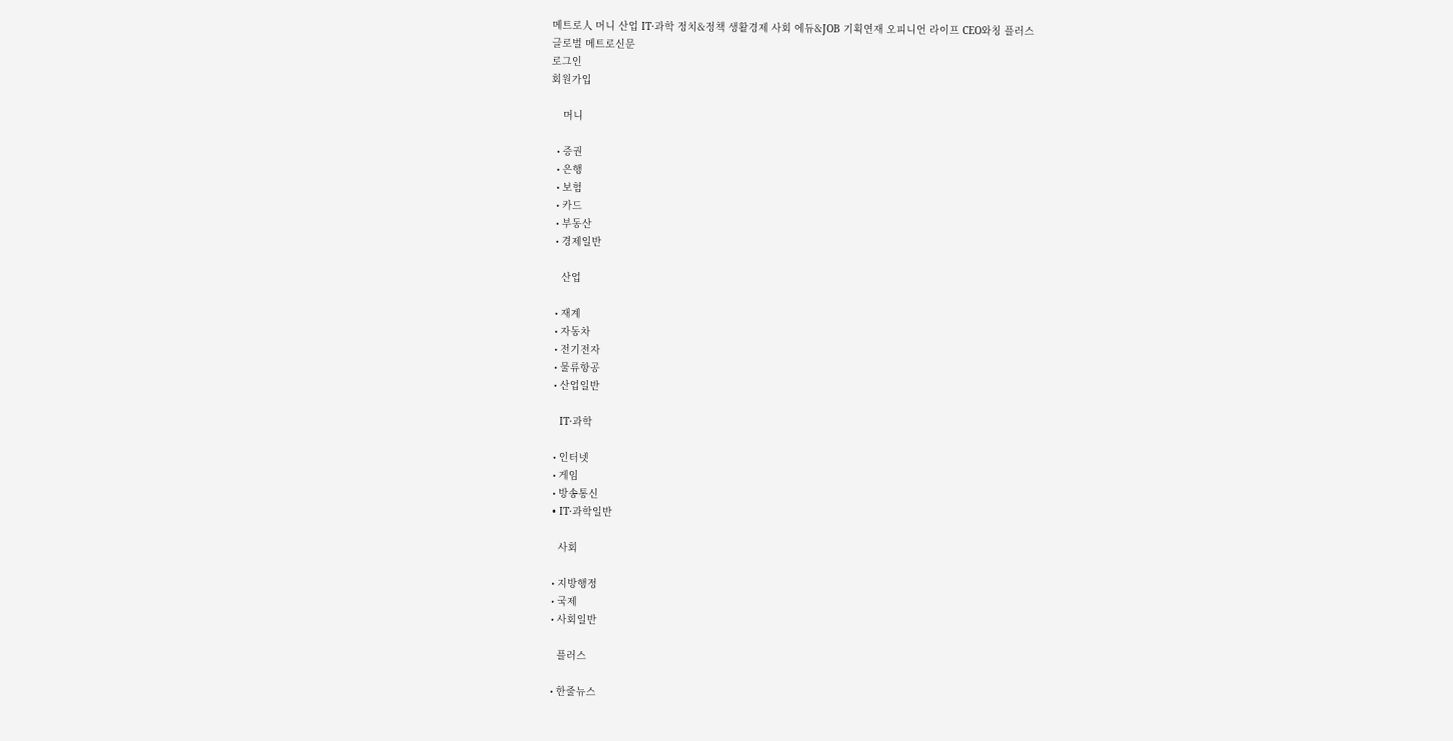메트로人 머니 산업 IT·과학 정치&정책 생활경제 사회 에듀&JOB 기획연재 오피니언 라이프 CEO와칭 플러스
글로벌 메트로신문
로그인
회원가입

    머니

  • 증권
  • 은행
  • 보험
  • 카드
  • 부동산
  • 경제일반

    산업

  • 재계
  • 자동차
  • 전기전자
  • 물류항공
  • 산업일반

    IT·과학

  • 인터넷
  • 게임
  • 방송통신
  • IT·과학일반

    사회

  • 지방행정
  • 국제
  • 사회일반

    플러스

  • 한줄뉴스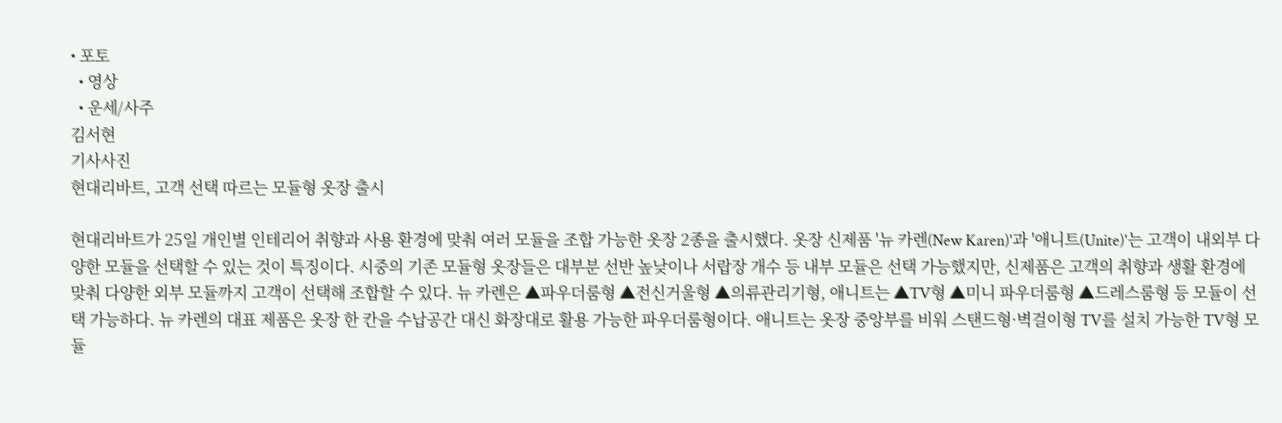• 포토
  • 영상
  • 운세/사주
김서현
기사사진
현대리바트, 고객 선택 따르는 모듈형 옷장 출시

현대리바트가 25일 개인별 인테리어 취향과 사용 환경에 맞춰 여러 모듈을 조합 가능한 옷장 2종을 출시했다. 옷장 신제품 '뉴 카렌(New Karen)'과 '애니트(Unite)'는 고객이 내외부 다양한 모듈을 선택할 수 있는 것이 특징이다. 시중의 기존 모듈형 옷장들은 대부분 선반 높낮이나 서랍장 개수 등 내부 모듈은 선택 가능했지만, 신제품은 고객의 취향과 생활 환경에 맞춰 다양한 외부 모듈까지 고객이 선택해 조합할 수 있다. 뉴 카렌은 ▲파우더룸형 ▲전신거울형 ▲의류관리기형, 애니트는 ▲TV형 ▲미니 파우더룸형 ▲드레스룸형 등 모듈이 선택 가능하다. 뉴 카렌의 대표 제품은 옷장 한 칸을 수납공간 대신 화장대로 활용 가능한 파우더룸형이다. 애니트는 옷장 중앙부를 비워 스탠드형·벽걸이형 TV를 설치 가능한 TV형 모듈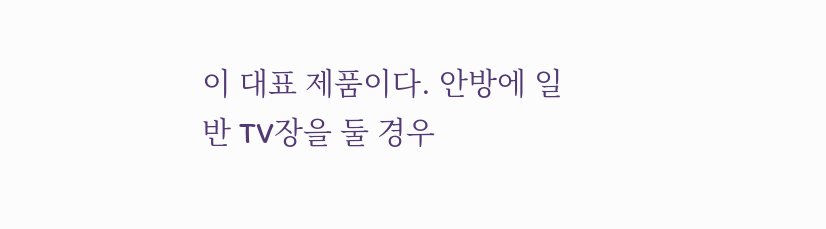이 대표 제품이다. 안방에 일반 TV장을 둘 경우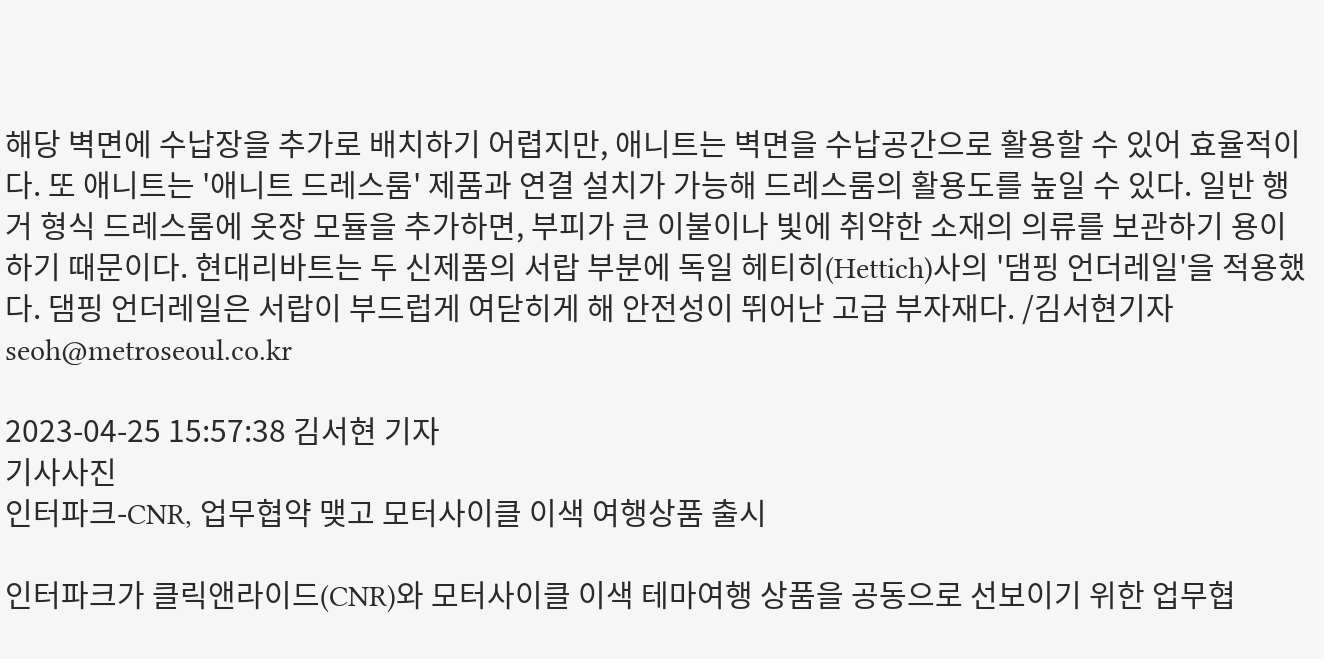해당 벽면에 수납장을 추가로 배치하기 어렵지만, 애니트는 벽면을 수납공간으로 활용할 수 있어 효율적이다. 또 애니트는 '애니트 드레스룸' 제품과 연결 설치가 가능해 드레스룸의 활용도를 높일 수 있다. 일반 행거 형식 드레스룸에 옷장 모듈을 추가하면, 부피가 큰 이불이나 빛에 취약한 소재의 의류를 보관하기 용이하기 때문이다. 현대리바트는 두 신제품의 서랍 부분에 독일 헤티히(Hettich)사의 '댐핑 언더레일'을 적용했다. 댐핑 언더레일은 서랍이 부드럽게 여닫히게 해 안전성이 뛰어난 고급 부자재다. /김서현기자 seoh@metroseoul.co.kr

2023-04-25 15:57:38 김서현 기자
기사사진
인터파크-CNR, 업무협약 맺고 모터사이클 이색 여행상품 출시

인터파크가 클릭앤라이드(CNR)와 모터사이클 이색 테마여행 상품을 공동으로 선보이기 위한 업무협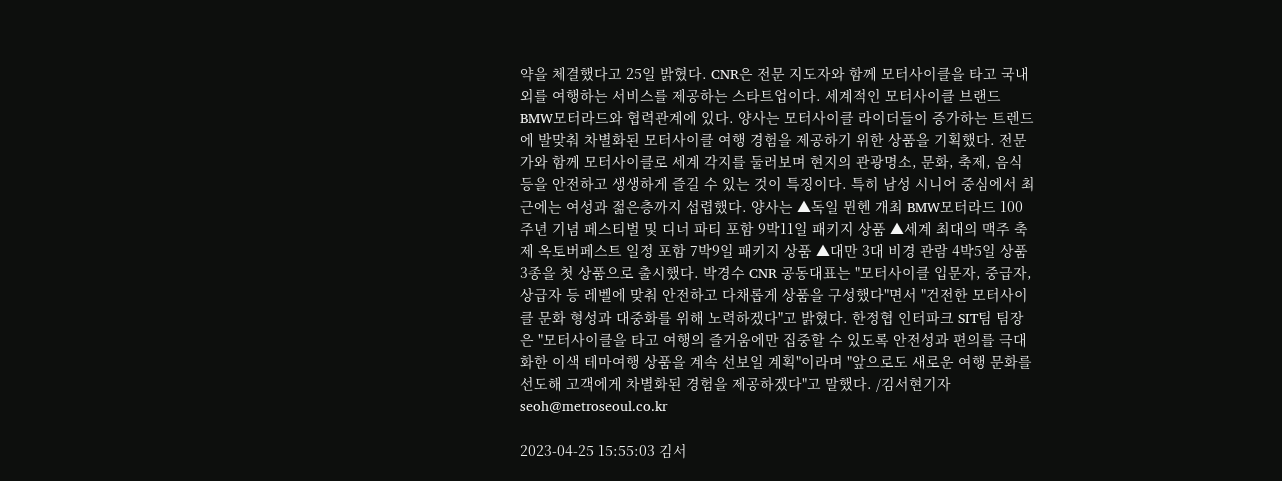약을 체결했다고 25일 밝혔다. CNR은 전문 지도자와 함께 모터사이클을 타고 국내외를 여행하는 서비스를 제공하는 스타트업이다. 세계적인 모터사이클 브랜드 BMW모터라드와 협력관계에 있다. 양사는 모터사이클 라이더들이 증가하는 트렌드에 발맞춰 차별화된 모터사이클 여행 경험을 제공하기 위한 상품을 기획했다. 전문가와 함께 모터사이클로 세계 각지를 둘러보며 현지의 관광명소, 문화, 축제, 음식 등을 안전하고 생생하게 즐길 수 있는 것이 특징이다. 특히 남성 시니어 중심에서 최근에는 여성과 젊은층까지 섭렵했다. 양사는 ▲독일 뮌헨 개최 BMW모터라드 100주년 기념 페스티벌 및 디너 파티 포함 9박11일 패키지 상품 ▲세계 최대의 맥주 축제 옥토버페스트 일정 포함 7박9일 패키지 상품 ▲대만 3대 비경 관람 4박5일 상품 3종을 첫 상품으로 출시했다. 박경수 CNR 공동대표는 "모터사이클 입문자, 중급자, 상급자 등 레벨에 맞춰 안전하고 다채롭게 상품을 구성했다"면서 "건전한 모터사이클 문화 형성과 대중화를 위해 노력하겠다"고 밝혔다. 한정협 인터파크 SIT팀 팀장은 "모터사이클을 타고 여행의 즐거움에만 집중할 수 있도록 안전성과 편의를 극대화한 이색 테마여행 상품을 계속 선보일 계획"이라며 "앞으로도 새로운 여행 문화를 선도해 고객에게 차별화된 경험을 제공하겠다"고 말했다. /김서현기자 seoh@metroseoul.co.kr

2023-04-25 15:55:03 김서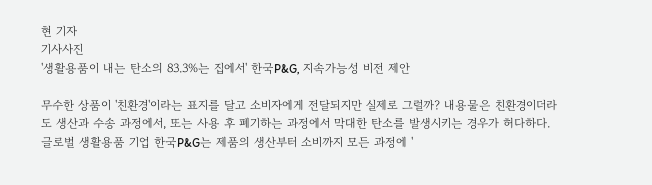현 기자
기사사진
'생활용품이 내는 탄소의 83.3%는 집에서' 한국P&G, 지속가능성 비전 제안

무수한 상품이 '친환경'이라는 표지를 달고 소비자에게 전달되지만 실제로 그럴까? 내용물은 친환경이더라도 생산과 수송 과정에서, 또는 사용 후 폐기하는 과정에서 막대한 탄소를 발생시키는 경우가 허다하다. 글로벌 생활용품 기업 한국P&G는 제품의 생산부터 소비까지 모든 과정에 '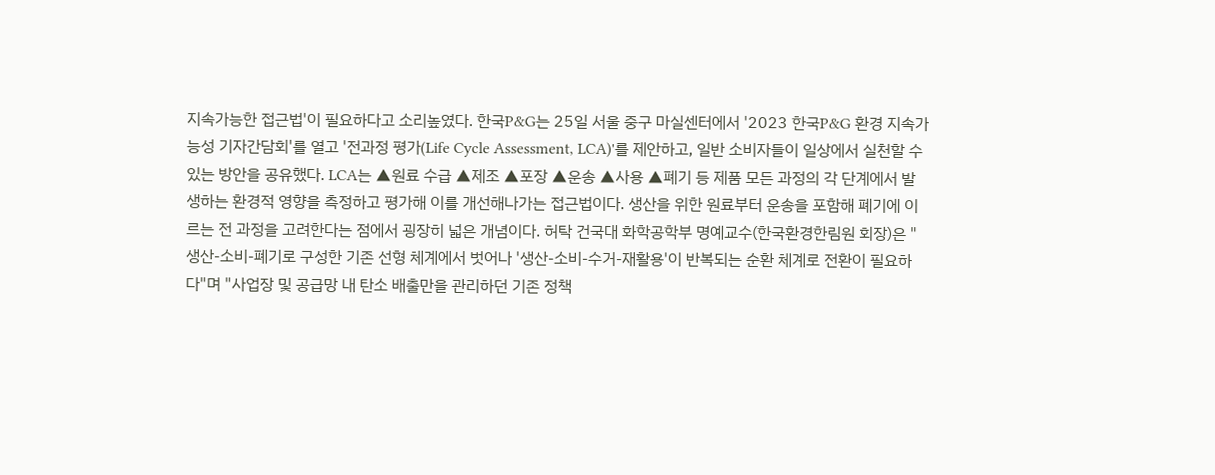지속가능한 접근법'이 필요하다고 소리높였다. 한국P&G는 25일 서울 중구 마실센터에서 '2023 한국P&G 환경 지속가능성 기자간담회'를 열고 '전과정 평가(Life Cycle Assessment, LCA)'를 제안하고, 일반 소비자들이 일상에서 실천할 수 있는 방안을 공유했다. LCA는 ▲원료 수급 ▲제조 ▲포장 ▲운송 ▲사용 ▲폐기 등 제품 모든 과정의 각 단계에서 발생하는 환경적 영향을 측정하고 평가해 이를 개선해나가는 접근법이다. 생산을 위한 원료부터 운송을 포함해 폐기에 이르는 전 과정을 고려한다는 점에서 굉장히 넓은 개념이다. 허탁 건국대 화학공학부 명예교수(한국환경한림원 회장)은 "생산-소비-폐기로 구성한 기존 선형 체계에서 벗어나 '생산-소비-수거-재활용'이 반복되는 순환 체계로 전환이 필요하다"며 "사업장 및 공급망 내 탄소 배출만을 관리하던 기존 정책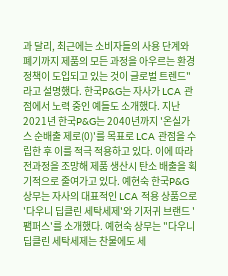과 달리, 최근에는 소비자들의 사용 단계와 폐기까지 제품의 모든 과정을 아우르는 환경 정책이 도입되고 있는 것이 글로벌 트렌드"라고 설명했다. 한국P&G는 자사가 LCA 관점에서 노력 중인 예들도 소개했다. 지난 2021년 한국P&G는 2040년까지 '온실가스 순배출 제로(0)'를 목표로 LCA 관점을 수립한 후 이를 적극 적용하고 있다. 이에 따라 전과정을 조망해 제품 생산시 탄소 배출을 획기적으로 줄여가고 있다. 예현숙 한국P&G 상무는 자사의 대표적인 LCA 적용 상품으로 '다우니 딥클린 세탁세제'와 기저귀 브랜드 '팸퍼스'를 소개했다. 예현숙 상무는 "다우니 딥클린 세탁세제는 찬물에도 세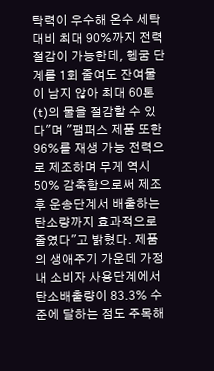탁력이 우수해 온수 세탁 대비 최대 90%까지 전력 절감이 가능한데, 헹굼 단계를 1회 줄여도 잔여물이 남지 않아 최대 60톤(t)의 물을 절감할 수 있다"며 "팸퍼스 제품 또한 96%를 재생 가능 전력으로 제조하며 무게 역시 50% 감축함으로써 제조 후 운송단계서 배출하는 탄소량까지 효과적으로 줄였다"고 밝혔다. 제품의 생애주기 가운데 가정 내 소비자 사용단계에서 탄소배출량이 83.3% 수준에 달하는 점도 주목해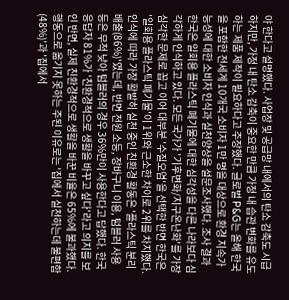야 한다고 설명했다. 사업장 및 공급망 내에서의 탄소 감축도 시급하지만, 가정 내 탄소 감축이 중요한 만큼 가정 내 습관 변화를 유도하는 제품 제작이 필요하다고 주장했다. 글로벌 P&G는 올해 한국을 포함한 전세계 10개국 소비자 1만 명을 대상으로 환경 지속가능성에 대한 소비자 인식과 실천양상을 설문조사했다. 조사 결과 한국은 일회용 플라스틱 폐기물에 대한 심각성을 다른 나라보다 심각하게 인식하고 있다. 모든 국가가 '기후변화/지구온난화'를 가장 심각한 문제로 꼽고 이어 대부분 '수질오염'을 선택한 반면 한국은 '일회용 플라스틱 폐기물'이 1위와 근소한 차이로 2위를 차지했다. 인식에 따라 가장 활발히 실천 중인 친환경 활동은 '플라스틱 분리배출(86%)'였는데, 반면 전원 소등, 장바구니 이용, 텀블러 사용 등은 무척 낮아 텀블러의 경우 36%만이 사용한다고 답했다. 한국 응답자 81%가 '친환경적으로 생활을 바꾸고 싶다'라고 의지를 보인 반면, 실제 친환경적으로 생활을 바꾼 비율은 65%에 불과했다. 행동으로 옮기지 못하는 주된 이유로는 '집에서 실천하는데 불편함(48%)'과 '집에서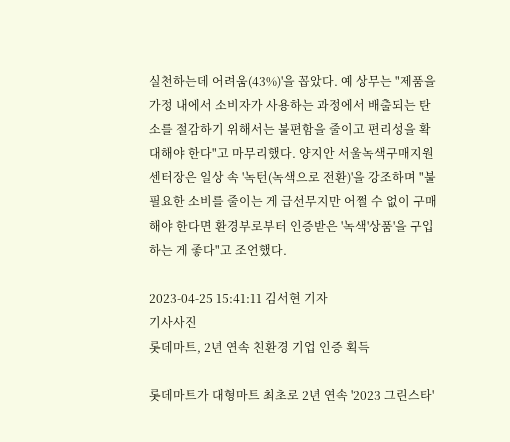실천하는데 어려움(43%)'을 꼽았다. 예 상무는 "제품을 가정 내에서 소비자가 사용하는 과정에서 배출되는 탄소를 절감하기 위해서는 불편함을 줄이고 편리성을 확대해야 한다"고 마무리했다. 양지안 서울녹색구매지원센터장은 일상 속 '녹턴(녹색으로 전환)'을 강조하며 "불필요한 소비를 줄이는 게 급선무지만 어쩔 수 없이 구매해야 한다면 환경부로부터 인증받은 '녹색'상품'을 구입하는 게 좋다"고 조언했다.

2023-04-25 15:41:11 김서현 기자
기사사진
롯데마트, 2년 연속 친환경 기업 인증 획득

롯데마트가 대형마트 최초로 2년 연속 '2023 그린스타'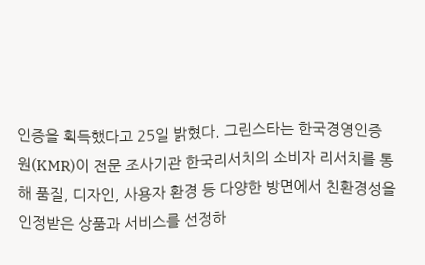인증을 획득했다고 25일 밝혔다. 그린스타는 한국경영인증원(KMR)이 전문 조사기관 한국리서치의 소비자 리서치를 통해 품질, 디자인, 사용자 환경 등 다양한 방면에서 친환경성을 인정받은 상품과 서비스를 선정하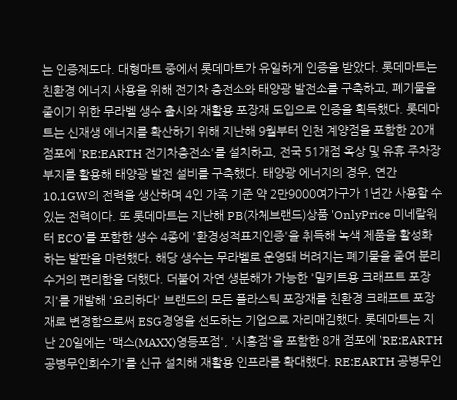는 인증제도다. 대형마트 중에서 롯데마트가 유일하게 인증을 받았다. 롯데마트는 친환경 에너지 사용을 위해 전기차 충전소와 태양광 발전소를 구축하고, 폐기물을 줄이기 위한 무라벨 생수 출시와 재활용 포장재 도입으로 인증을 획득했다. 롯데마트는 신재생 에너지를 확산하기 위해 지난해 9월부터 인천 계양점을 포함한 20개 점포에 'RE:EARTH 전기차충전소'를 설치하고, 전국 51개점 옥상 및 유휴 주차장 부지를 활용해 태양광 발전 설비를 구축했다. 태양광 에너지의 경우, 연간 10.1GW의 전력을 생산하며 4인 가족 기준 약 2만9000여가구가 1년간 사용할 수 있는 전력이다. 또 롯데마트는 지난해 PB(자체브랜드)상품 'OnlyPrice 미네랄워터 ECO'를 포함한 생수 4종에 '환경성적표지인증'을 취득해 녹색 제품을 활성화하는 발판을 마련했다. 해당 생수는 무라벨로 운영돼 버려지는 폐기물을 줄여 분리수거의 편리함을 더했다. 더불어 자연 생분해가 가능한 '밀키트용 크래프트 포장지'를 개발해 '요리하다' 브랜드의 모든 플라스틱 포장재를 친환경 크래프트 포장재로 변경함으로써 ESG경영을 선도하는 기업으로 자리매김했다. 롯데마트는 지난 20일에는 '맥스(MAXX)영등포점', '시흥점'을 포함한 8개 점포에 'RE:EARTH 공병무인회수기'를 신규 설치해 재활용 인프라를 확대했다. RE:EARTH 공병무인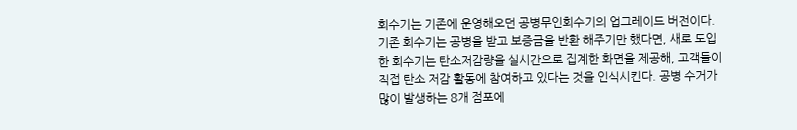회수기는 기존에 운영해오던 공병무인회수기의 업그레이드 버전이다. 기존 회수기는 공병을 받고 보증금을 반환 해주기만 했다면, 새로 도입한 회수기는 탄소저감량을 실시간으로 집계한 화면을 제공해, 고객들이 직접 탄소 저감 활동에 참여하고 있다는 것을 인식시킨다. 공병 수거가 많이 발생하는 8개 점포에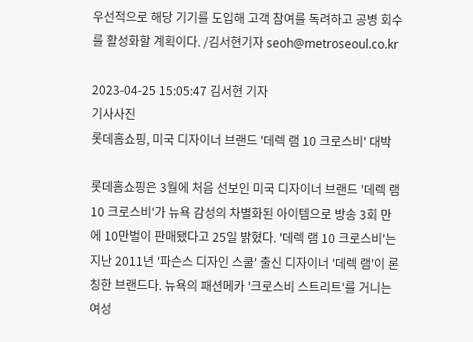우선적으로 해당 기기를 도입해 고객 참여를 독려하고 공병 회수를 활성화할 계획이다. /김서현기자 seoh@metroseoul.co.kr

2023-04-25 15:05:47 김서현 기자
기사사진
롯데홈쇼핑, 미국 디자이너 브랜드 '데렉 램 10 크로스비' 대박

롯데홈쇼핑은 3월에 처음 선보인 미국 디자이너 브랜드 '데렉 램 10 크로스비'가 뉴욕 감성의 차별화된 아이템으로 방송 3회 만에 10만벌이 판매됐다고 25일 밝혔다. '데렉 램 10 크로스비'는 지난 2011년 '파슨스 디자인 스쿨' 출신 디자이너 '데렉 램'이 론칭한 브랜드다. 뉴욕의 패션메카 '크로스비 스트리트'를 거니는 여성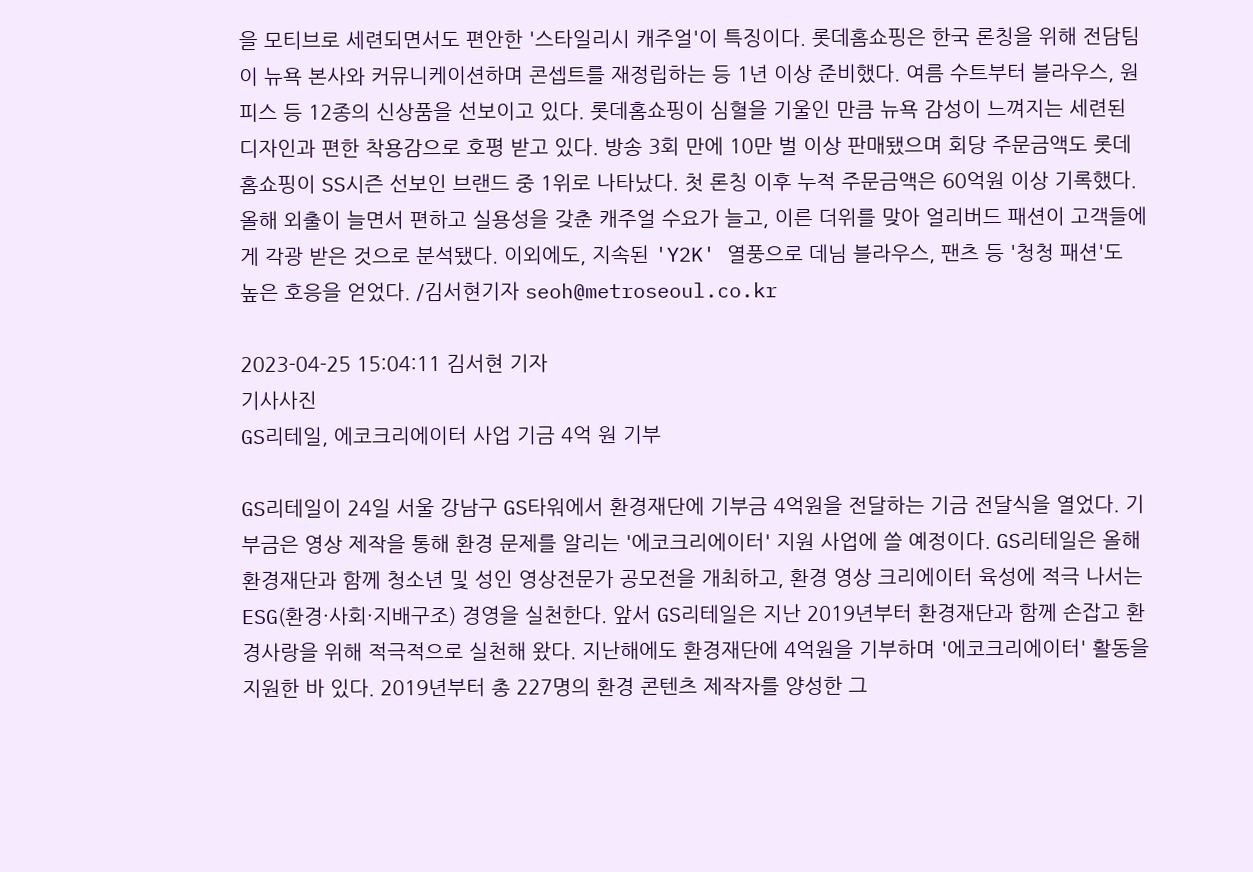을 모티브로 세련되면서도 편안한 '스타일리시 캐주얼'이 특징이다. 롯데홈쇼핑은 한국 론칭을 위해 전담팀이 뉴욕 본사와 커뮤니케이션하며 콘셉트를 재정립하는 등 1년 이상 준비했다. 여름 수트부터 블라우스, 원피스 등 12종의 신상품을 선보이고 있다. 롯데홈쇼핑이 심혈을 기울인 만큼 뉴욕 감성이 느껴지는 세련된 디자인과 편한 착용감으로 호평 받고 있다. 방송 3회 만에 10만 벌 이상 판매됐으며 회당 주문금액도 롯데홈쇼핑이 SS시즌 선보인 브랜드 중 1위로 나타났다. 첫 론칭 이후 누적 주문금액은 60억원 이상 기록했다. 올해 외출이 늘면서 편하고 실용성을 갖춘 캐주얼 수요가 늘고, 이른 더위를 맞아 얼리버드 패션이 고객들에게 각광 받은 것으로 분석됐다. 이외에도, 지속된 'Y2K' 열풍으로 데님 블라우스, 팬츠 등 '청청 패션'도 높은 호응을 얻었다. /김서현기자 seoh@metroseoul.co.kr

2023-04-25 15:04:11 김서현 기자
기사사진
GS리테일, 에코크리에이터 사업 기금 4억 원 기부

GS리테일이 24일 서울 강남구 GS타워에서 환경재단에 기부금 4억원을 전달하는 기금 전달식을 열었다. 기부금은 영상 제작을 통해 환경 문제를 알리는 '에코크리에이터' 지원 사업에 쓸 예정이다. GS리테일은 올해 환경재단과 함께 청소년 및 성인 영상전문가 공모전을 개최하고, 환경 영상 크리에이터 육성에 적극 나서는 ESG(환경·사회·지배구조) 경영을 실천한다. 앞서 GS리테일은 지난 2019년부터 환경재단과 함께 손잡고 환경사랑을 위해 적극적으로 실천해 왔다. 지난해에도 환경재단에 4억원을 기부하며 '에코크리에이터' 활동을 지원한 바 있다. 2019년부터 총 227명의 환경 콘텐츠 제작자를 양성한 그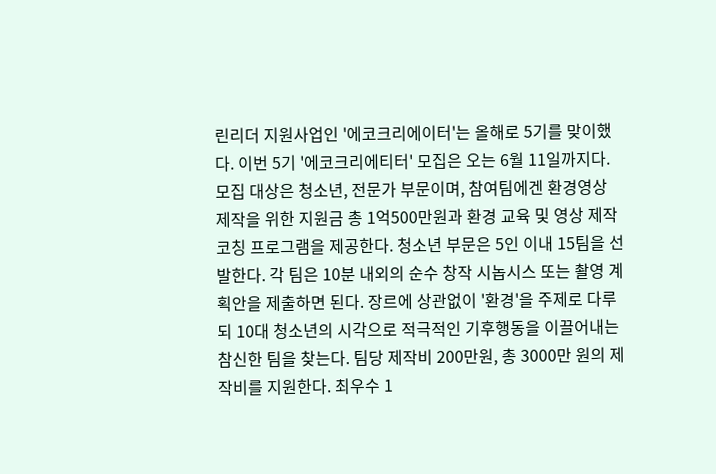린리더 지원사업인 '에코크리에이터'는 올해로 5기를 맞이했다. 이번 5기 '에코크리에티터' 모집은 오는 6월 11일까지다. 모집 대상은 청소년, 전문가 부문이며, 참여팀에겐 환경영상 제작을 위한 지원금 총 1억500만원과 환경 교육 및 영상 제작 코칭 프로그램을 제공한다. 청소년 부문은 5인 이내 15팀을 선발한다. 각 팀은 10분 내외의 순수 창작 시놉시스 또는 촬영 계획안을 제출하면 된다. 장르에 상관없이 '환경'을 주제로 다루되 10대 청소년의 시각으로 적극적인 기후행동을 이끌어내는 참신한 팀을 찾는다. 팀당 제작비 200만원, 총 3000만 원의 제작비를 지원한다. 최우수 1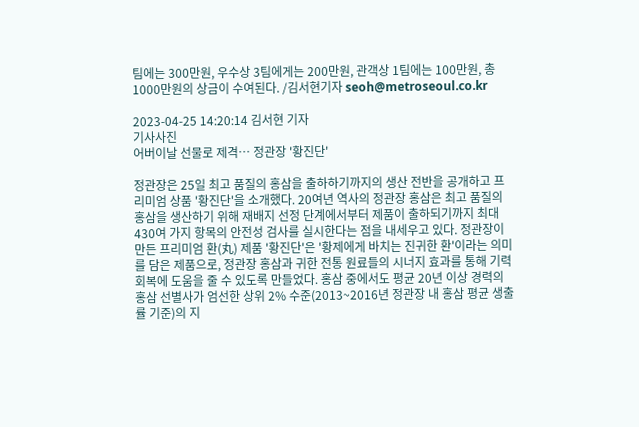팀에는 300만원, 우수상 3팀에게는 200만원, 관객상 1팀에는 100만원, 총 1000만원의 상금이 수여된다. /김서현기자 seoh@metroseoul.co.kr

2023-04-25 14:20:14 김서현 기자
기사사진
어버이날 선물로 제격… 정관장 '황진단'

정관장은 25일 최고 품질의 홍삼을 출하하기까지의 생산 전반을 공개하고 프리미엄 상품 '황진단'을 소개했다. 20여년 역사의 정관장 홍삼은 최고 품질의 홍삼을 생산하기 위해 재배지 선정 단계에서부터 제품이 출하되기까지 최대 430여 가지 항목의 안전성 검사를 실시한다는 점을 내세우고 있다. 정관장이 만든 프리미엄 환(丸) 제품 '황진단'은 '황제에게 바치는 진귀한 환'이라는 의미를 담은 제품으로, 정관장 홍삼과 귀한 전통 원료들의 시너지 효과를 통해 기력 회복에 도움을 줄 수 있도록 만들었다. 홍삼 중에서도 평균 20년 이상 경력의 홍삼 선별사가 엄선한 상위 2% 수준(2013~2016년 정관장 내 홍삼 평균 생출률 기준)의 지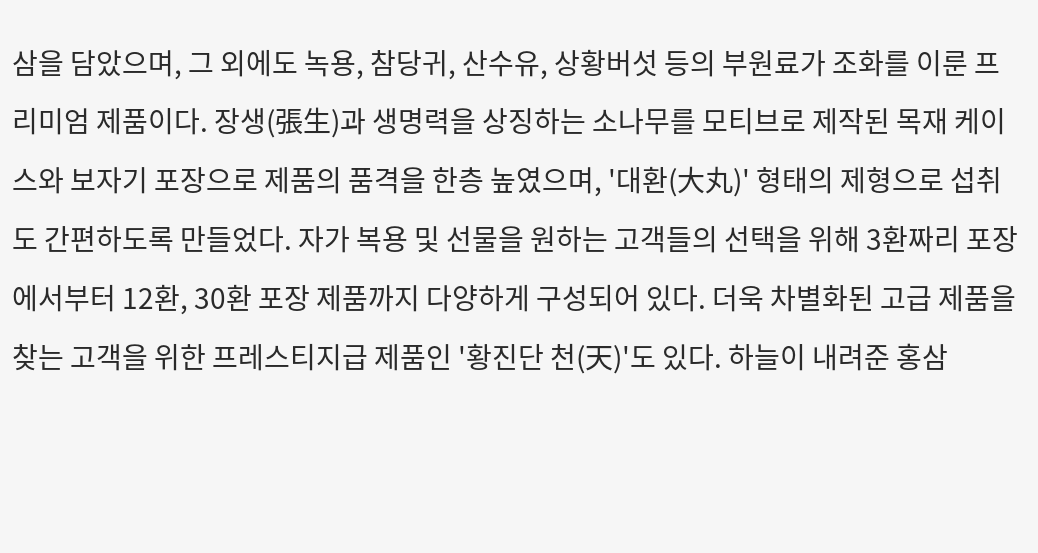삼을 담았으며, 그 외에도 녹용, 참당귀, 산수유, 상황버섯 등의 부원료가 조화를 이룬 프리미엄 제품이다. 장생(張生)과 생명력을 상징하는 소나무를 모티브로 제작된 목재 케이스와 보자기 포장으로 제품의 품격을 한층 높였으며, '대환(大丸)' 형태의 제형으로 섭취도 간편하도록 만들었다. 자가 복용 및 선물을 원하는 고객들의 선택을 위해 3환짜리 포장에서부터 12환, 30환 포장 제품까지 다양하게 구성되어 있다. 더욱 차별화된 고급 제품을 찾는 고객을 위한 프레스티지급 제품인 '황진단 천(天)'도 있다. 하늘이 내려준 홍삼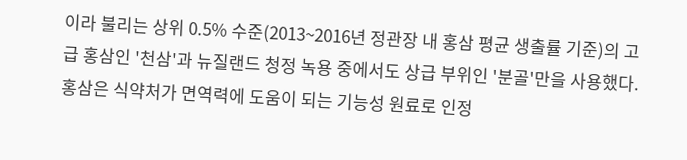이라 불리는 상위 0.5% 수준(2013~2016년 정관장 내 홍삼 평균 생출률 기준)의 고급 홍삼인 '천삼'과 뉴질랜드 청정 녹용 중에서도 상급 부위인 '분골'만을 사용했다. 홍삼은 식약처가 면역력에 도움이 되는 기능성 원료로 인정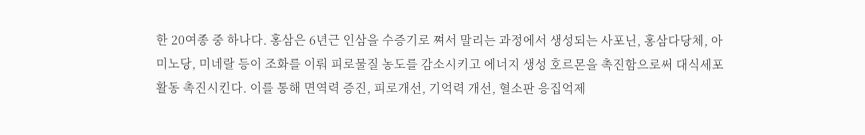한 20여종 중 하나다. 홍삼은 6년근 인삼을 수증기로 쪄서 말리는 과정에서 생성되는 사포닌, 홍삼다당체, 아미노당, 미네랄 등이 조화를 이뤄 피로물질 농도를 감소시키고 에너지 생성 호르몬을 촉진함으로써 대식세포 활동 촉진시킨다. 이를 통해 면역력 증진, 피로개선, 기억력 개선, 혈소판 응집억제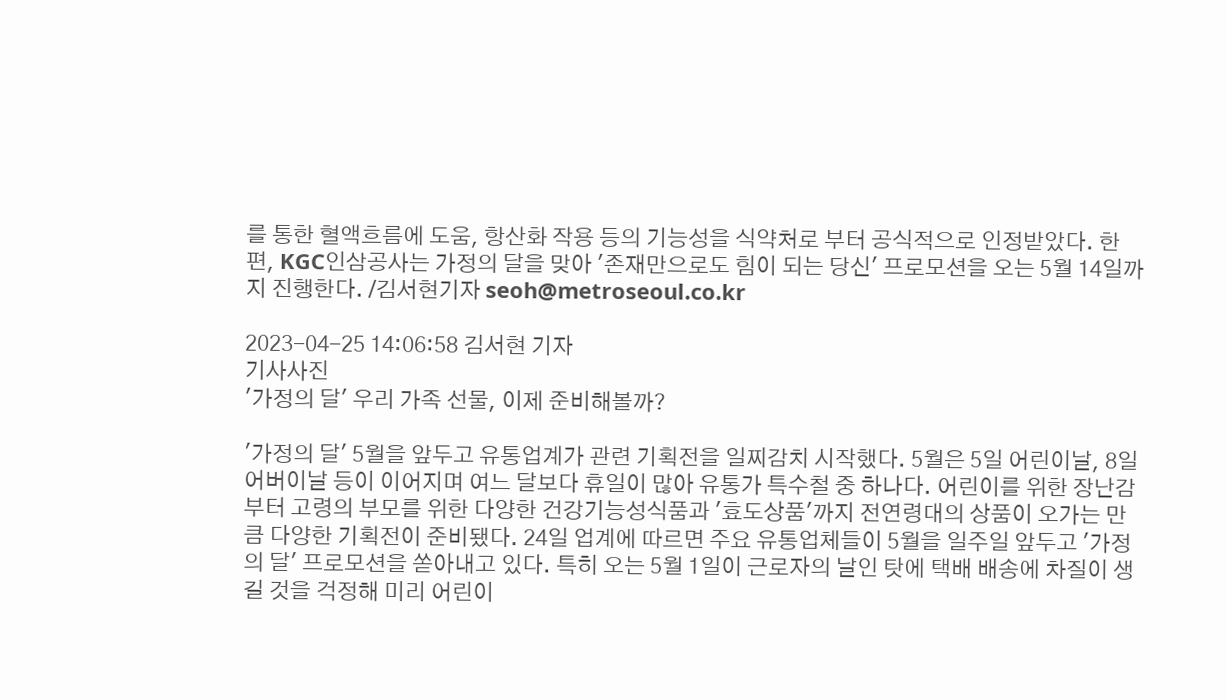를 통한 혈액흐름에 도움, 항산화 작용 등의 기능성을 식약처로 부터 공식적으로 인정받았다. 한편, KGC인삼공사는 가정의 달을 맞아 '존재만으로도 힘이 되는 당신' 프로모션을 오는 5월 14일까지 진행한다. /김서현기자 seoh@metroseoul.co.kr

2023-04-25 14:06:58 김서현 기자
기사사진
'가정의 달' 우리 가족 선물, 이제 준비해볼까?

'가정의 달' 5월을 앞두고 유통업계가 관련 기획전을 일찌감치 시작했다. 5월은 5일 어린이날, 8일 어버이날 등이 이어지며 여느 달보다 휴일이 많아 유통가 특수철 중 하나다. 어린이를 위한 장난감부터 고령의 부모를 위한 다양한 건강기능성식품과 '효도상품'까지 전연령대의 상품이 오가는 만큼 다양한 기획전이 준비됐다. 24일 업계에 따르면 주요 유통업체들이 5월을 일주일 앞두고 '가정의 달' 프로모션을 쏟아내고 있다. 특히 오는 5월 1일이 근로자의 날인 탓에 택배 배송에 차질이 생길 것을 걱정해 미리 어린이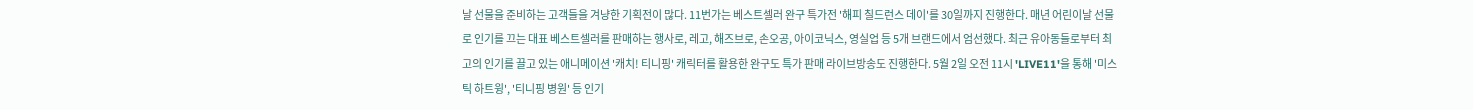날 선물을 준비하는 고객들을 겨냥한 기획전이 많다. 11번가는 베스트셀러 완구 특가전 '해피 칠드런스 데이'를 30일까지 진행한다. 매년 어린이날 선물로 인기를 끄는 대표 베스트셀러를 판매하는 행사로, 레고, 해즈브로, 손오공, 아이코닉스, 영실업 등 5개 브랜드에서 엄선했다. 최근 유아동들로부터 최고의 인기를 끌고 있는 애니메이션 '캐치! 티니핑' 캐릭터를 활용한 완구도 특가 판매 라이브방송도 진행한다. 5월 2일 오전 11시 'LIVE11'을 통해 '미스틱 하트윙', '티니핑 병원' 등 인기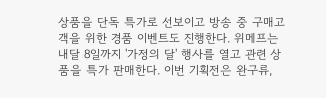상품을 단독 특가로 선보이고 방송 중 구매고객을 위한 경품 이벤트도 진행한다. 위메프는 내달 8일까지 '가정의 달' 행사를 열고 관련 상품을 특가 판매한다. 이번 기획전은 완구류,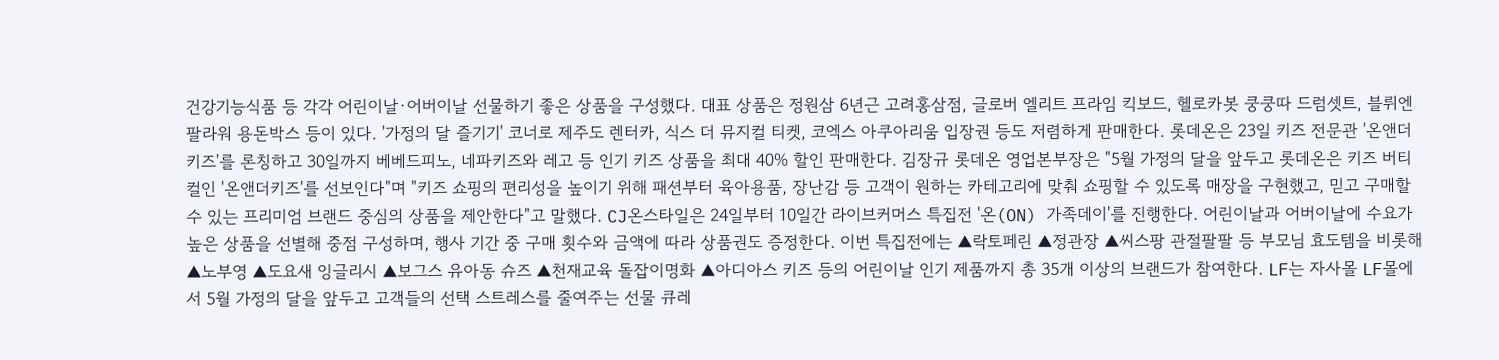건강기능식품 등 각각 어린이날·어버이날 선물하기 좋은 상품을 구성했다. 대표 상품은 정원삼 6년근 고려홍삼점, 글로버 엘리트 프라임 킥보드, 헬로카봇 쿵쿵따 드럼셋트, 블뤼엔 팔라워 용돈박스 등이 있다. '가정의 달 즐기기' 코너로 제주도 렌터카, 식스 더 뮤지컬 티켓, 코엑스 아쿠아리움 입장권 등도 저렴하게 판매한다. 롯데온은 23일 키즈 전문관 '온앤더키즈'를 론칭하고 30일까지 베베드피노, 네파키즈와 레고 등 인기 키즈 상품을 최대 40% 할인 판매한다. 김장규 롯데온 영업본부장은 "5월 가정의 달을 앞두고 롯데온은 키즈 버티컬인 '온앤더키즈'를 선보인다"며 "키즈 쇼핑의 편리성을 높이기 위해 패션부터 육아용품, 장난감 등 고객이 원하는 카테고리에 맞춰 쇼핑할 수 있도록 매장을 구현했고, 믿고 구매할 수 있는 프리미엄 브랜드 중심의 상품을 제안한다"고 말했다. CJ온스타일은 24일부터 10일간 라이브커머스 특집전 '온(ON) 가족데이'를 진행한다. 어린이날과 어버이날에 수요가 높은 상품을 선별해 중점 구성하며, 행사 기간 중 구매 횟수와 금액에 따라 상품권도 증정한다. 이번 특집전에는 ▲락토페린 ▲정관장 ▲씨스팡 관절팔팔 등 부모님 효도템을 비롯해 ▲노부영 ▲도요새 잉글리시 ▲보그스 유아동 슈즈 ▲천재교육 돌잡이명화 ▲아디아스 키즈 등의 어린이날 인기 제품까지 총 35개 이상의 브랜드가 참여한다. LF는 자사몰 LF몰에서 5월 가정의 달을 앞두고 고객들의 선택 스트레스를 줄여주는 선물 큐레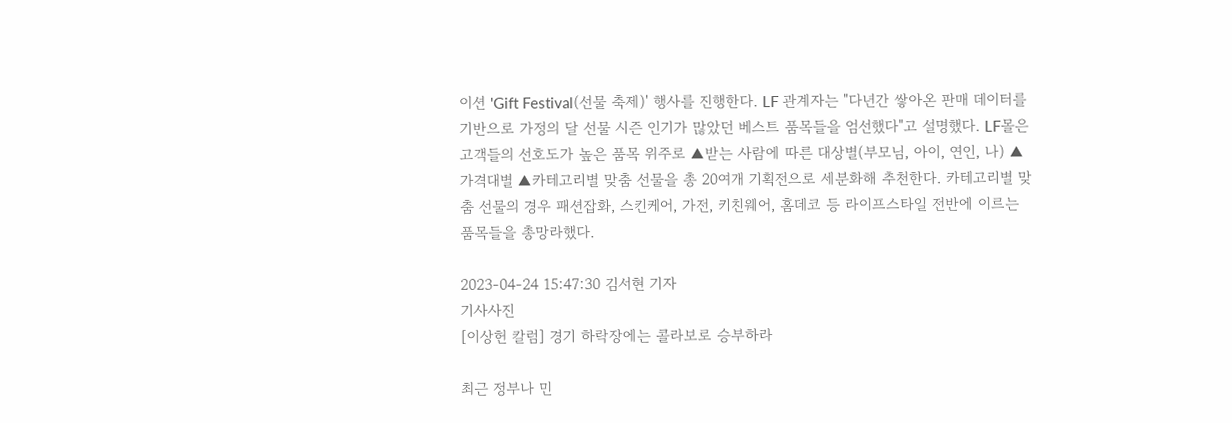이션 'Gift Festival(선물 축제)' 행사를 진행한다. LF 관계자는 "다년간 쌓아온 판매 데이터를 기반으로 가정의 달 선물 시즌 인기가 많았던 베스트 품목들을 엄선했다"고 설명했다. LF몰은 고객들의 선호도가 높은 품목 위주로 ▲받는 사람에 따른 대상별(부모님, 아이, 연인, 나) ▲가격대별 ▲카테고리별 맞춤 선물을 총 20여개 기획전으로 세분화해 추천한다. 카테고리별 맞춤 선물의 경우 패션잡화, 스킨케어, 가전, 키친웨어, 홈데코 등 라이프스타일 전반에 이르는 품목들을 총망라했다.

2023-04-24 15:47:30 김서현 기자
기사사진
[이상헌 칼럼] 경기 하락장에는 콜라보로 승부하라

최근 정부나 민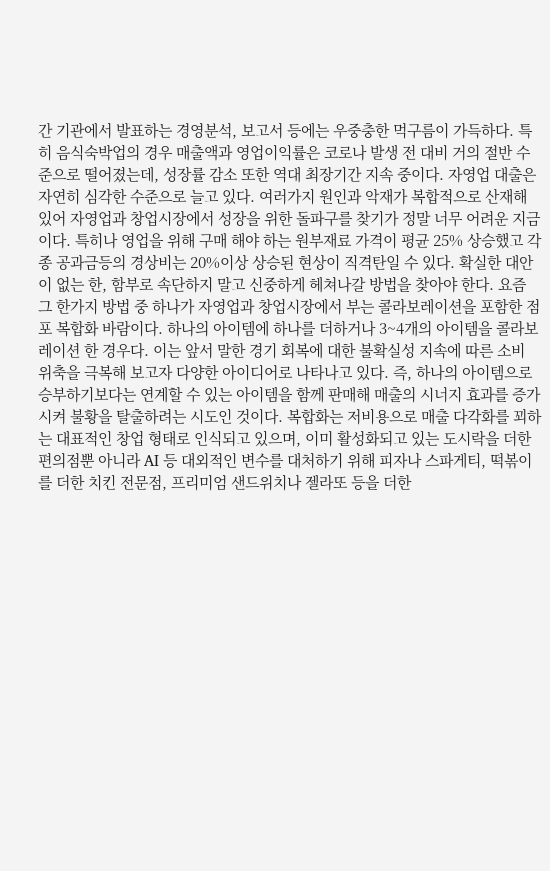간 기관에서 발표하는 경영분석, 보고서 등에는 우중충한 먹구름이 가득하다. 특히 음식숙박업의 경우 매출액과 영업이익률은 코로나 발생 전 대비 거의 절반 수준으로 떨어졌는데, 성장률 감소 또한 역대 최장기간 지속 중이다. 자영업 대출은 자연히 심각한 수준으로 늘고 있다. 여러가지 원인과 악재가 복합적으로 산재해 있어 자영업과 창업시장에서 성장을 위한 돌파구를 찾기가 정말 너무 어려운 지금이다. 특히나 영업을 위해 구매 해야 하는 원부재료 가격이 평균 25% 상승했고 각종 공과금등의 경상비는 20%이상 상승된 현상이 직격탄일 수 있다. 확실한 대안이 없는 한, 함부로 속단하지 말고 신중하게 헤쳐나갈 방법을 찾아야 한다. 요즘 그 한가지 방법 중 하나가 자영업과 창업시장에서 부는 콜라보레이션을 포함한 점포 복합화 바람이다. 하나의 아이템에 하나를 더하거나 3~4개의 아이템을 콜라보레이션 한 경우다. 이는 앞서 말한 경기 회복에 대한 불확실성 지속에 따른 소비 위축을 극복해 보고자 다양한 아이디어로 나타나고 있다. 즉, 하나의 아이템으로 승부하기보다는 연계할 수 있는 아이템을 함께 판매해 매출의 시너지 효과를 증가시켜 불황을 탈출하려는 시도인 것이다. 복합화는 저비용으로 매출 다각화를 꾀하는 대표적인 창업 형태로 인식되고 있으며, 이미 활성화되고 있는 도시락을 더한 편의점뿐 아니라 AI 등 대외적인 변수를 대처하기 위해 피자나 스파게티, 떡볶이를 더한 치킨 전문점, 프리미엄 샌드위치나 젤라또 등을 더한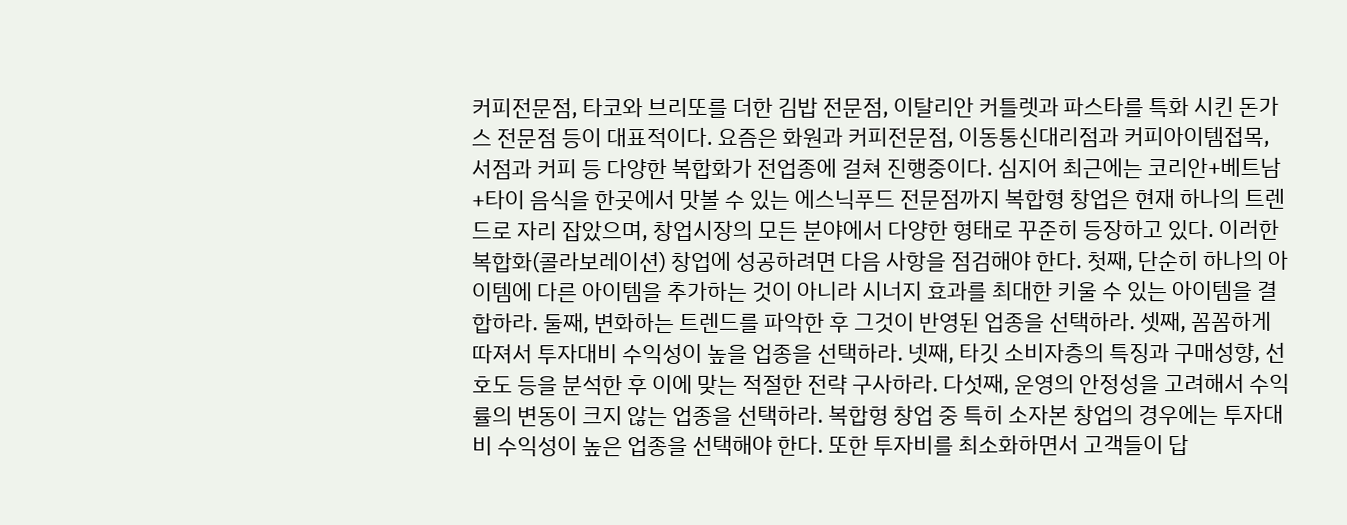커피전문점, 타코와 브리또를 더한 김밥 전문점, 이탈리안 커틀렛과 파스타를 특화 시킨 돈가스 전문점 등이 대표적이다. 요즘은 화원과 커피전문점, 이동통신대리점과 커피아이템접목, 서점과 커피 등 다양한 복합화가 전업종에 걸쳐 진행중이다. 심지어 최근에는 코리안+베트남+타이 음식을 한곳에서 맛볼 수 있는 에스닉푸드 전문점까지 복합형 창업은 현재 하나의 트렌드로 자리 잡았으며, 창업시장의 모든 분야에서 다양한 형태로 꾸준히 등장하고 있다. 이러한 복합화(콜라보레이션) 창업에 성공하려면 다음 사항을 점검해야 한다. 첫째, 단순히 하나의 아이템에 다른 아이템을 추가하는 것이 아니라 시너지 효과를 최대한 키울 수 있는 아이템을 결합하라. 둘째, 변화하는 트렌드를 파악한 후 그것이 반영된 업종을 선택하라. 셋째, 꼼꼼하게 따져서 투자대비 수익성이 높을 업종을 선택하라. 넷째, 타깃 소비자층의 특징과 구매성향, 선호도 등을 분석한 후 이에 맞는 적절한 전략 구사하라. 다섯째, 운영의 안정성을 고려해서 수익률의 변동이 크지 않는 업종을 선택하라. 복합형 창업 중 특히 소자본 창업의 경우에는 투자대비 수익성이 높은 업종을 선택해야 한다. 또한 투자비를 최소화하면서 고객들이 답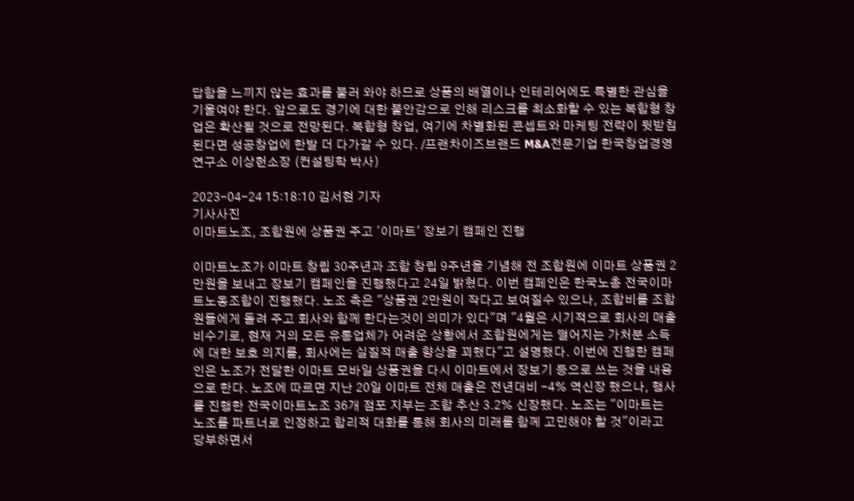답함을 느끼지 않는 효과를 불러 와야 하므로 상품의 배열이나 인테리어에도 특별한 관심을 기울여야 한다. 앞으로도 경기에 대한 불안감으로 인해 리스크를 최소화할 수 있는 복합형 창업은 확산될 것으로 전망된다. 복합형 창업, 여기에 차별화된 콘셉트와 마케팅 전략이 뒷받침된다면 성공창업에 한발 더 다가갈 수 있다. /프랜차이즈브랜드 M&A전문기업 한국창업경영연구소 이상헌소장 (컨설팅학 박사)

2023-04-24 15:18:10 김서현 기자
기사사진
이마트노조, 조합원에 상품권 주고 '이마트' 장보기 캠페인 진행

이마트노조가 이마트 창립 30주년과 조합 창립 9주년을 기념해 전 조합원에 이마트 상품권 2만원을 보내고 장보기 캠페인을 진행했다고 24일 밝혔다. 이번 캠페인은 한국노총 전국이마트노동조합이 진행했다. 노조 측은 "상품권 2만원이 작다고 보여질수 있으나, 조합비를 조합원들에게 돌려 주고 회사와 함께 한다는것이 의미가 있다"며 "4월은 시기적으로 회사의 매출 비수기로, 현재 거의 모든 유통업체가 어려운 상황에서 조합원에게는 떨어지는 가처분 소득에 대한 보호 의지를, 회사에는 실질적 매출 향상을 꾀했다"고 설명했다. 이번에 진행한 캠페인은 노조가 전달한 이마트 모바일 상품권을 다시 이마트에서 장보기 등으로 쓰는 것을 내용으로 한다. 노조에 따르면 지난 20일 이마트 전체 매출은 전년대비 -4% 역신장 했으나, 행사를 진행한 전국이마트노조 36개 점포 지부는 조합 추산 3.2% 신장했다. 노조는 "이마트는 노조를 파트너로 인정하고 합리적 대화를 통해 회사의 미래를 함께 고민해야 할 것"이라고 당부하면서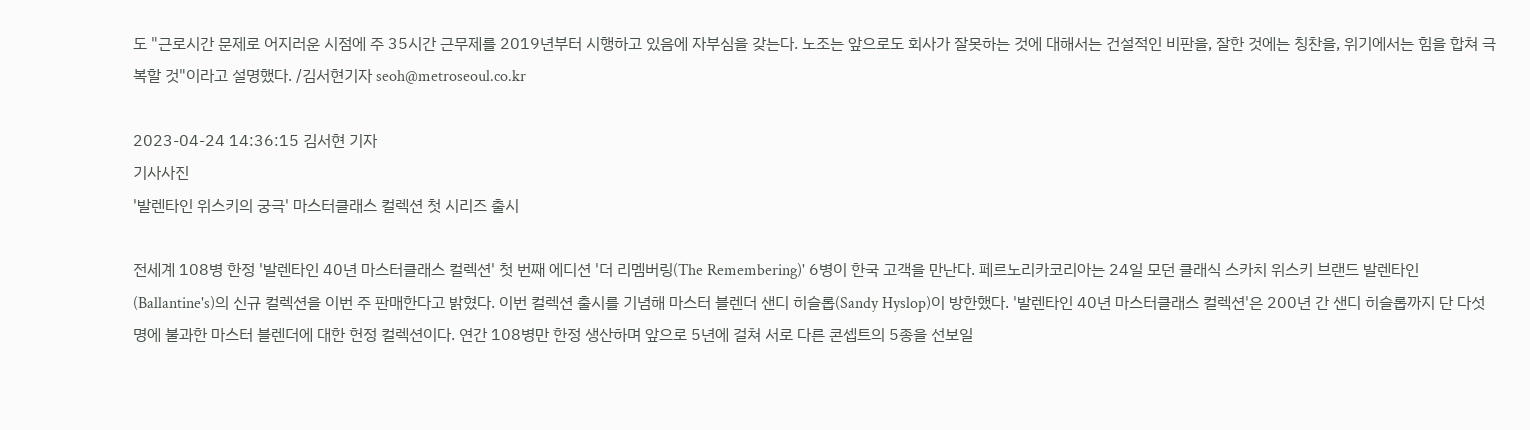도 "근로시간 문제로 어지러운 시점에 주 35시간 근무제를 2019년부터 시행하고 있음에 자부심을 갖는다. 노조는 앞으로도 회사가 잘못하는 것에 대해서는 건설적인 비판을, 잘한 것에는 칭찬을, 위기에서는 힘을 합쳐 극복할 것"이라고 설명했다. /김서현기자 seoh@metroseoul.co.kr

2023-04-24 14:36:15 김서현 기자
기사사진
'발렌타인 위스키의 궁극' 마스터클래스 컬렉션 첫 시리즈 출시

전세계 108병 한정 '발렌타인 40년 마스터클래스 컬렉션' 첫 번째 에디션 '더 리멤버링(The Remembering)' 6병이 한국 고객을 만난다. 페르노리카코리아는 24일 모던 클래식 스카치 위스키 브랜드 발렌타인(Ballantine's)의 신규 컬렉션을 이번 주 판매한다고 밝혔다. 이번 컬렉션 출시를 기념해 마스터 블렌더 샌디 히슬롭(Sandy Hyslop)이 방한했다. '발렌타인 40년 마스터클래스 컬렉션'은 200년 간 샌디 히슬롭까지 단 다섯 명에 불과한 마스터 블렌더에 대한 헌정 컬렉션이다. 연간 108병만 한정 생산하며 앞으로 5년에 걸쳐 서로 다른 콘셉트의 5종을 선보일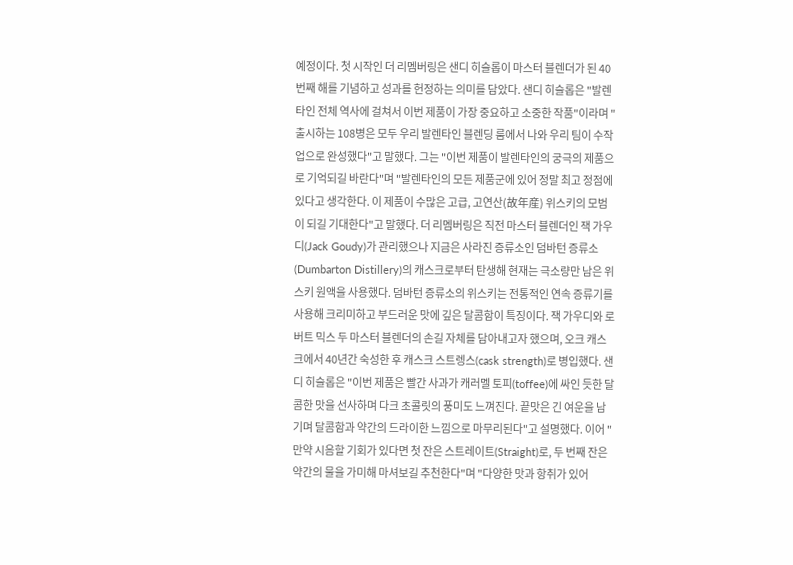예정이다. 첫 시작인 더 리멤버링은 샌디 히슬롭이 마스터 블렌더가 된 40번째 해를 기념하고 성과를 헌정하는 의미를 담았다. 샌디 히슬롭은 "발렌타인 전체 역사에 걸쳐서 이번 제품이 가장 중요하고 소중한 작품"이라며 "출시하는 108병은 모두 우리 발렌타인 블렌딩 룸에서 나와 우리 팀이 수작업으로 완성했다"고 말했다. 그는 "이번 제품이 발렌타인의 궁극의 제품으로 기억되길 바란다"며 "발렌타인의 모든 제품군에 있어 정말 최고 정점에 있다고 생각한다. 이 제품이 수많은 고급, 고연산(故年産) 위스키의 모범이 되길 기대한다"고 말했다. 더 리멤버링은 직전 마스터 블렌더인 잭 가우디(Jack Goudy)가 관리했으나 지금은 사라진 증류소인 덤바턴 증류소(Dumbarton Distillery)의 캐스크로부터 탄생해 현재는 극소량만 남은 위스키 원액을 사용했다. 덤바턴 증류소의 위스키는 전통적인 연속 증류기를 사용해 크리미하고 부드러운 맛에 깊은 달콤함이 특징이다. 잭 가우디와 로버트 믹스 두 마스터 블렌더의 손길 자체를 담아내고자 했으며, 오크 캐스크에서 40년간 숙성한 후 캐스크 스트렝스(cask strength)로 병입했다. 샌디 히슬롭은 "이번 제품은 빨간 사과가 캐러멜 토피(toffee)에 싸인 듯한 달콤한 맛을 선사하며 다크 초콜릿의 풍미도 느껴진다. 끝맛은 긴 여운을 남기며 달콤함과 약간의 드라이한 느낌으로 마무리된다"고 설명했다. 이어 "만약 시음할 기회가 있다면 첫 잔은 스트레이트(Straight)로, 두 번째 잔은 약간의 물을 가미해 마셔보길 추천한다"며 "다양한 맛과 항취가 있어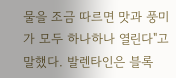물을 조금 따르면 맛과 풍미가 모두 하나하나 열린다"고 말했다. 발렌타인은 블록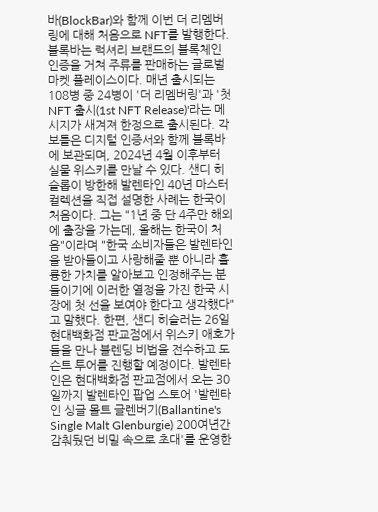바(BlockBar)와 함께 이번 더 리멤버링에 대해 처음으로 NFT를 발행한다. 블록바는 럭셔리 브랜드의 블록체인 인증을 거쳐 주류를 판매하는 글로벌 마켓 플레이스이다. 매년 출시되는 108병 중 24병이 '더 리멤버링'과 '첫 NFT 출시(1st NFT Release)'라는 메시지가 새겨져 한정으로 출시된다. 각 보틀은 디지털 인증서와 함께 블록바에 보관되며, 2024년 4월 이후부터 실물 위스키를 만날 수 있다. 샌디 히슬롭이 방한해 발렌타인 40년 마스터컬렉션을 직접 설명한 사례는 한국이 처음이다. 그는 "1년 중 단 4주만 해외에 출장을 가는데, 올해는 한국이 처음"이라며 "한국 소비자들은 발렌타인을 받아들이고 사랑해줄 뿐 아니라 훌륭한 가치를 알아보고 인정해주는 분들이기에 이러한 열정을 가진 한국 시장에 첫 선을 보여야 한다고 생각했다"고 말했다. 한편, 샌디 히슬러는 26일 현대백화점 판교점에서 위스키 애호가들을 만나 블렌딩 비법을 전수하고 도슨트 투어를 진행할 예정이다. 발렌타인은 현대백화점 판교점에서 오는 30일까지 발렌타인 팝업 스토어 '발렌타인 싱글 몰트 글렌버기(Ballantine's Single Malt Glenburgie) 200여년간 감춰뒀던 비밀 속으로 초대'를 운영한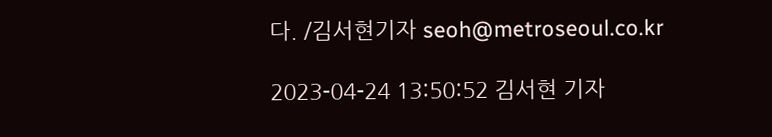다. /김서현기자 seoh@metroseoul.co.kr

2023-04-24 13:50:52 김서현 기자